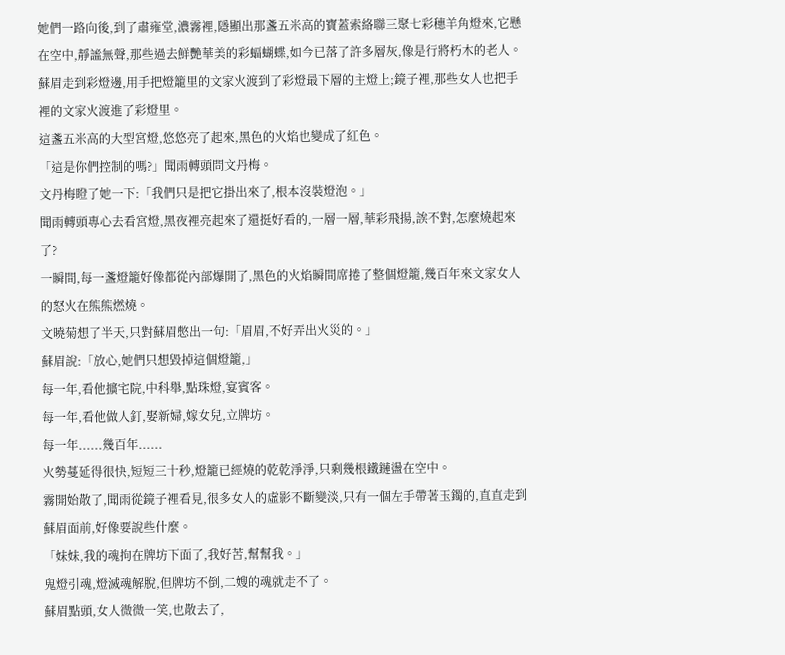她們一路向後,到了肅雍堂,濃霧裡,隱顯出那盞五米高的寶蓋索絡聯三聚七彩穗羊角燈來,它懸在空中,靜謐無聲,那些過去鮮艷華美的彩蝠蝴蝶,如今已落了許多層灰,像是行將朽木的老人。
蘇眉走到彩燈邊,用手把燈籠里的文家火渡到了彩燈最下層的主燈上;鏡子裡,那些女人也把手裡的文家火渡進了彩燈里。
這盞五米高的大型宮燈,悠悠亮了起來,黑色的火焰也變成了紅色。
「這是你們控制的嗎?」聞雨轉頭問文丹梅。
文丹梅瞪了她一下:「我們只是把它掛出來了,根本沒裝燈泡。」
聞雨轉頭專心去看宮燈,黑夜裡亮起來了還挺好看的,一層一層,華彩飛揚,誒不對,怎麼燒起來了?
一瞬間,每一盞燈籠好像都從內部爆開了,黑色的火焰瞬間席捲了整個燈籠,幾百年來文家女人的怒火在熊熊燃燒。
文曉菊想了半天,只對蘇眉憋出一句:「眉眉,不好弄出火災的。」
蘇眉說:「放心,她們只想毀掉這個燈籠,」
每一年,看他擴宅院,中科舉,點珠燈,宴賓客。
每一年,看他做人釘,娶新婦,嫁女兒,立牌坊。
每一年......幾百年......
火勢蔓延得很快,短短三十秒,燈籠已經燒的乾乾淨淨,只剩幾根鐵鏈盪在空中。
霧開始散了,聞雨從鏡子裡看見,很多女人的虛影不斷變淡,只有一個左手帶著玉鐲的,直直走到蘇眉面前,好像要說些什麼。
「妹妹,我的魂拘在牌坊下面了,我好苦,幫幫我。」
鬼燈引魂,燈滅魂解脫,但牌坊不倒,二嫂的魂就走不了。
蘇眉點頭,女人微微一笑,也散去了,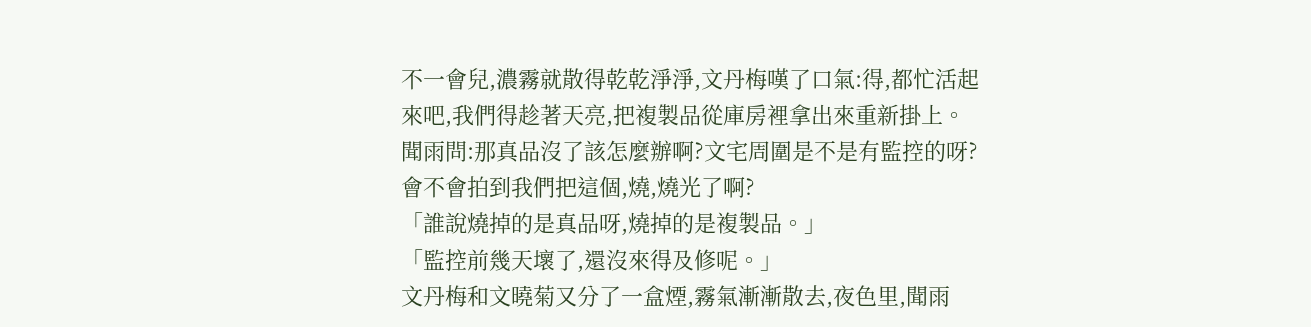不一會兒,濃霧就散得乾乾淨淨,文丹梅嘆了口氣:得,都忙活起來吧,我們得趁著天亮,把複製品從庫房裡拿出來重新掛上。
聞雨問:那真品沒了該怎麼辦啊?文宅周圍是不是有監控的呀?會不會拍到我們把這個,燒,燒光了啊?
「誰說燒掉的是真品呀,燒掉的是複製品。」
「監控前幾天壞了,還沒來得及修呢。」
文丹梅和文曉菊又分了一盒煙,霧氣漸漸散去,夜色里,聞雨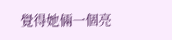覺得她倆一個亮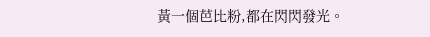黃一個芭比粉,都在閃閃發光。